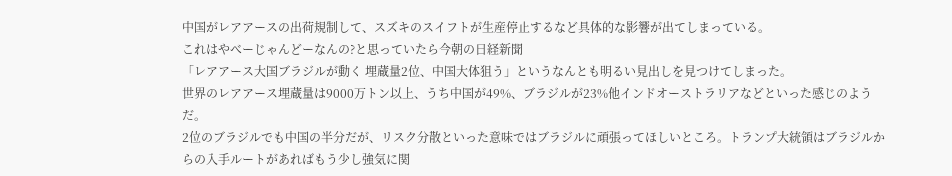中国がレアアースの出荷規制して、スズキのスイフトが生産停止するなど具体的な影響が出てしまっている。
これはやべーじゃんどーなんの?と思っていたら今朝の日経新聞
「レアアース大国ブラジルが動く 埋蔵量2位、中国大体狙う」というなんとも明るい見出しを見つけてしまった。
世界のレアアース埋蔵量は9000万トン以上、うち中国が49%、ブラジルが23%他インドオーストラリアなどといった感じのようだ。
2位のブラジルでも中国の半分だが、リスク分散といった意味ではブラジルに頑張ってほしいところ。トランプ大統領はブラジルからの入手ルートがあればもう少し強気に関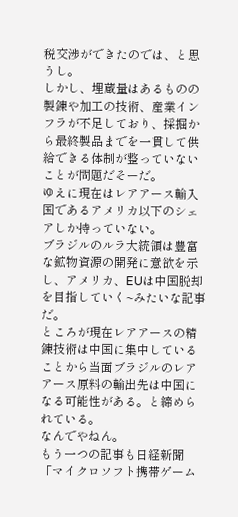税交渉ができたのでは、と思うし。
しかし、埋蔵量はあるものの製錬や加工の技術、産業インフラが不足しており、採掘から最終製品までを一貫して供給できる体制が整っていないことが問題だそーだ。
ゆえに現在はレアアース輸入国であるアメリカ以下のシェアしか持っていない。
ブラジルのルラ大統領は豊富な鉱物資源の開発に意欲を示し、アメリカ、EUは中国脱却を目指していく~みたいな記事だ。
ところが現在レアアースの精錬技術は中国に集中していることから当面ブラジルのレアアース原料の輸出先は中国になる可能性がある。と締められている。
なんでやねん。
もう一つの記事も日経新聞
「マイクロソフト携帯ゲーム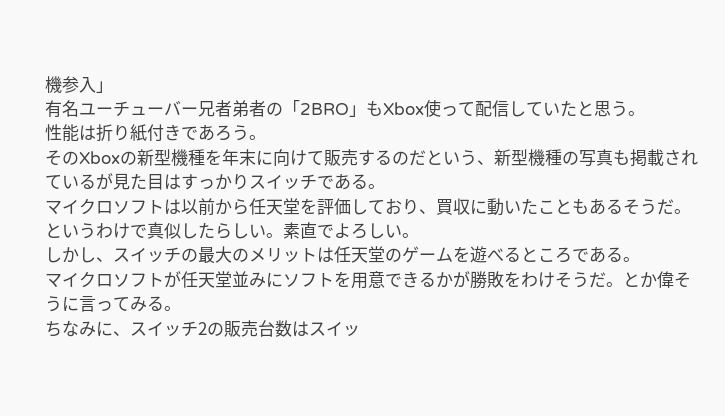機参入」
有名ユーチューバー兄者弟者の「2BRO」もXbox使って配信していたと思う。
性能は折り紙付きであろう。
そのXboxの新型機種を年末に向けて販売するのだという、新型機種の写真も掲載されているが見た目はすっかりスイッチである。
マイクロソフトは以前から任天堂を評価しており、買収に動いたこともあるそうだ。というわけで真似したらしい。素直でよろしい。
しかし、スイッチの最大のメリットは任天堂のゲームを遊べるところである。
マイクロソフトが任天堂並みにソフトを用意できるかが勝敗をわけそうだ。とか偉そうに言ってみる。
ちなみに、スイッチ2の販売台数はスイッ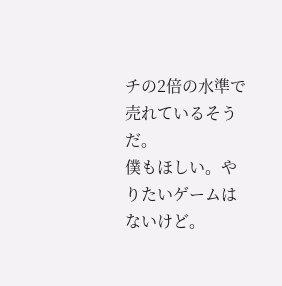チの2倍の水準で売れているそうだ。
僕もほしい。やりたいゲームはないけど。